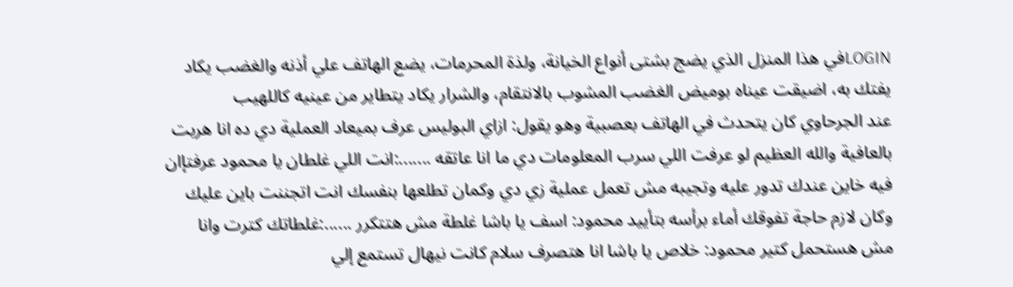LOGINفي هذا المنزل الذي يضج بشتى أنواع الخيانة، ولذة المحرمات، يضع الهاتف علي أذنه والغضب يكاد يفتك به، اضيقت عيناه بوميض الغضب المشوب بالانتقام، والشرار يكاد يتطاير من عينيه كاللهيب
عند الجرحاوي كان يتحدث في الهاتف بعصبية وهو يقول: ازاي البوليس عرف بميعاد العملية دي ده انا هربت بالعافية والله العظيم لو عرفت اللي سرب المعلومات دي ما انا عاتقه .......:انت اللي غلطان يا محمود عرفتإان فيه خاين عندك تدور عليه وتجيبه مش تعمل عملية زي دي وكمان تطلعها بنفسك انت اتجننت باين عليك وكان لازم حاجة تفوقك أماء برأسه بتأييد محمود: اسف يا باشا غلطة مش هتتكرر ......:غلطاتك كترت وانا مش هستحمل كتير محمود: خلاص يا باشا انا هتصرف سلام كانت نيهال تستمع إلي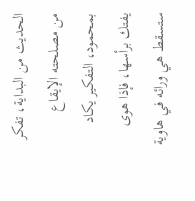الحديث من البداية، تفكر من مصلحته الإيقاع بمحمود، التفكير يكاد يفتك برأسها، فإذا هوى ستسقط هي ورائه في هاوية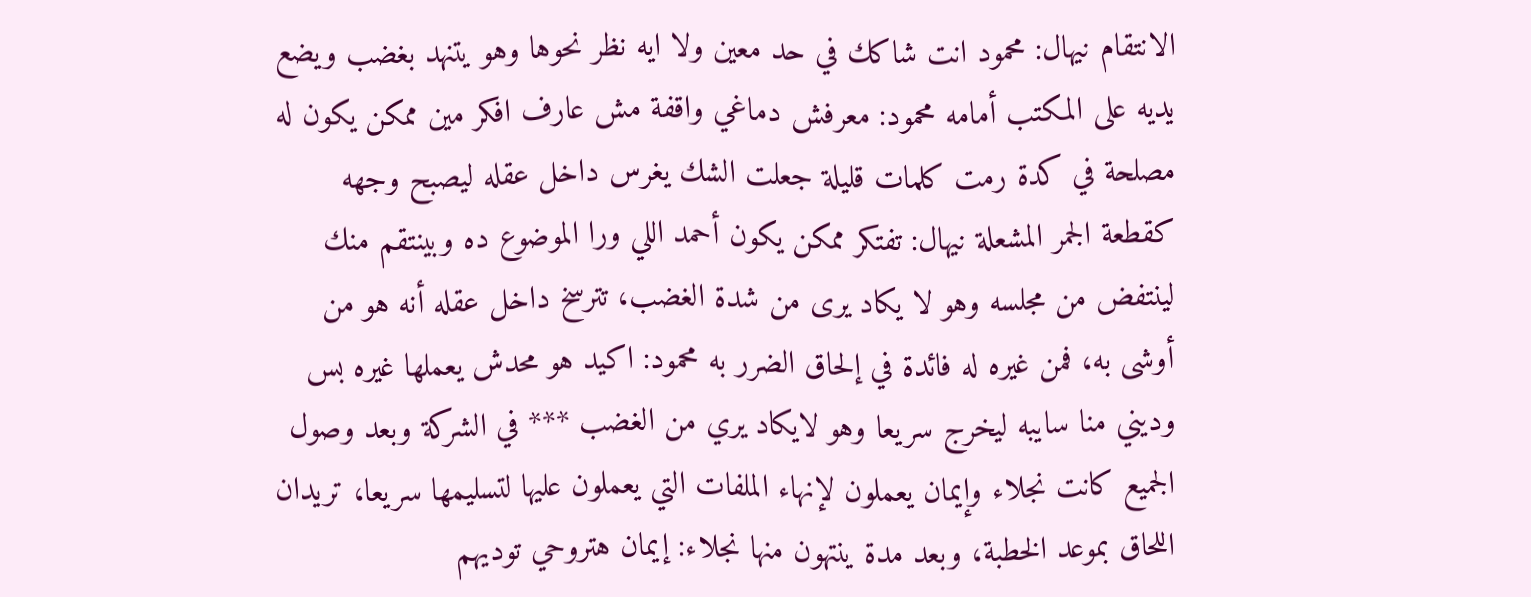الانتقام نيهال: محمود انت شاكك في حد معين ولا ايه نظر نحوها وهو يتنهد بغضب ويضع يديه على المكتب أمامه محمود: معرفش دماغي واقفة مش عارف افكر مين ممكن يكون له مصلحة في كدة رمت كلمات قليلة جعلت الشك يغرس داخل عقله ليصبح وجهه كقطعة الجمر المشعلة نيهال: تفتكر ممكن يكون أحمد اللي ورا الموضوع ده وبينتقم منك لينتفض من مجلسه وهو لا يكاد يرى من شدة الغضب، تترسخ داخل عقله أنه هو من أوشى به، فمن غيره له فائدة في إلحاق الضرر به محمود: اكيد هو محدش يعملها غيره بس وديني منا سايبه ليخرج سريعا وهو لايكاد يري من الغضب *** في الشركة وبعد وصول الجميع كانت نجلاء وإيمان يعملون لإنهاء الملفات التي يعملون عليها لتسليمها سريعا، تريدان اللحاق بموعد الخطبة، وبعد مدة ينتهون منها نجلاء: إيمان هتروحي توديهم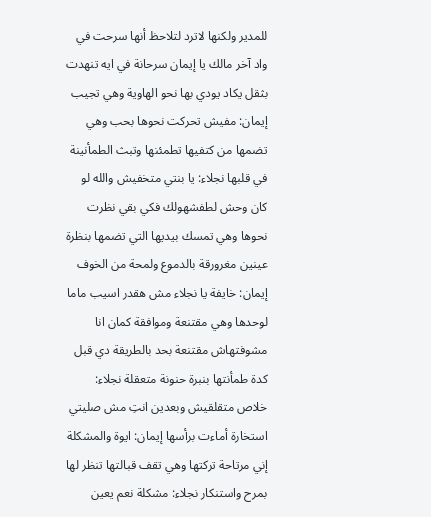للمدير ولكنها لاترد لتلاحظ أنها سرحت في واد آخر مالك يا إيمان سرحانة في ايه تنهدت بثقل يكاد يودي بها نحو الهاوية وهي تجيب إيمان: مفيش تحركت نحوها بحب وهي تضمها من كتفيها تطمئنها وتبث الطمأنينة في قلبها نجلاء: يا بنتي متخفيش والله لو كان وحش لطفشهولك فكي بقي نظرت نحوها وهي تمسك بيديها التي تضمها بنظرة عينين مغرورقة بالدموع ولمحة من الخوف إيمان: خايفة يا نجلاء مش هقدر اسيب ماما لوحدها وهي مقتنعة وموافقة كمان انا مشوفتهاش مقتنعة بحد بالطريقة دي قبل كدة طمأنتها بنبرة حنونة متعقلة نجلاء: خلاص متقلقيش وبعدين انتِ مش صليتي استخارة أماءت برأسها إيمان: ايوة والمشكلة إني مرتاحة تركتها وهي تقف قبالتها تنظر لها بمرح واستنكار نجلاء: مشكلة نعم يعين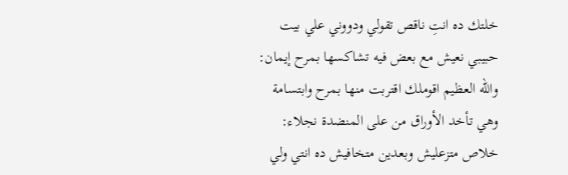خلتك ده انتِ ناقص تقولي ودووني علي بيت حبيبي نعيش مع بعض فيه تشاكسها بمرح إيمان: والله العظيم اقوملك اقتربت منها بمرح وابتسامة وهي تأخد الأوراق من على المنضدة نجلاء: خلاص متزعليش وبعدين متخافيش ده انتي ولي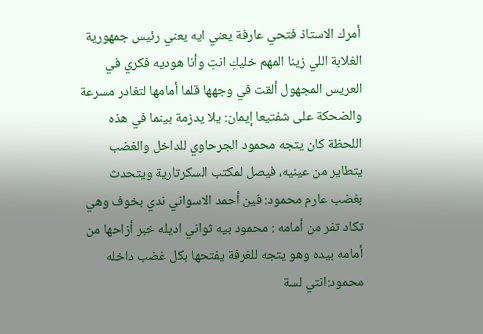أمرك الاستاذ فتحي عارفة يعني ايه يعني رئيس جمهورية الغلابة اللي زينا المهم خليكِ انتِ وأنا هوديه فكري في العريس المجهول ألقت في وجهها قلما أمامها لتغادر مسرعة والضحكة على شفتيعا إيمان: يلا يدزمة بينما في هذه اللحظة كان يتجه محمود الجرحاوي للداخل والغضب يتطاير من عينيه، فيصل لمكتب السكرتارية ويتحدث بغضب عارم محمود: فين أحمد الاسواني ندي بخوف وهي تكاد تفر من أمامه : محمود بيه ثواني اديله خبر أزاحها من أمامه بيده وهو يتجه للغرفة يفتحها بكل غضب داخله محمود:انتي لسة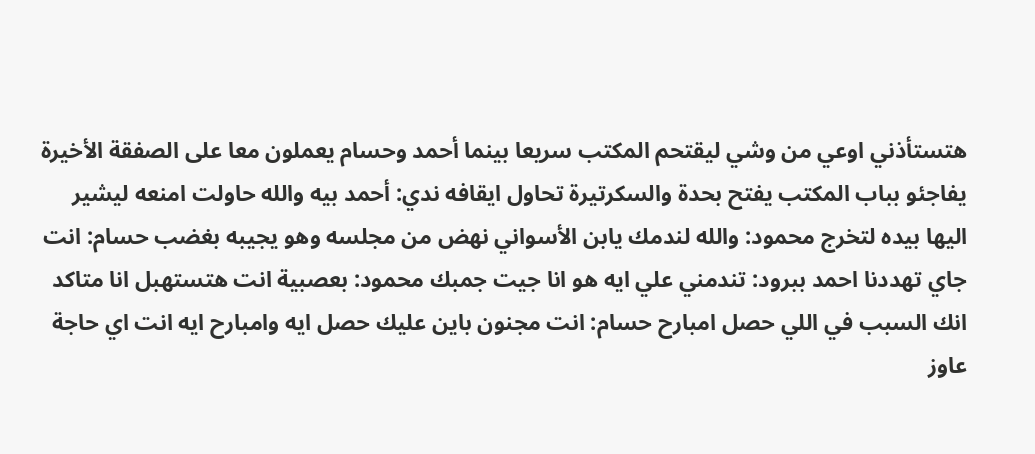هتستأذني اوعي من وشي ليقتحم المكتب سريعا بينما أحمد وحسام يعملون معا على الصفقة الأخيرة يفاجئو بباب المكتب يفتح بحدة والسكرتيرة تحاول ايقافه ندي: أحمد بيه والله حاولت امنعه ليشير اليها بيده لتخرج محمود: والله لندمك يابن الأسواني نهض من مجلسه وهو يجيبه بغضب حسام: انت جاي تهددنا احمد ببرود: تندمني علي ايه هو انا جيت جمبك محمود: بعصبية انت هتستهبل انا متاكد انك السبب في اللي حصل امبارح حسام: انت مجنون باين عليك حصل ايه وامبارح ايه انت اي حاجة عاوز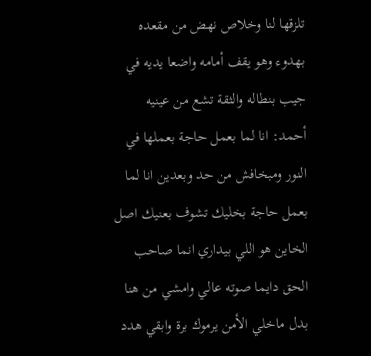تلزقها لنا وخلاص نهض من مقعده بهدوء وهو يقف أمامه واضعا يديه في جيب بنطاله والثقة تشع من عينيه أحمد: انا لما بعمل حاجة بعملها في النور ومبخافش من حد وبعدين انا لما بعمل حاجة بخليك تشوف بعنيك اصل الخاين هو اللي بيداري انما صاحب الحق دايما صوته عالي وامشي من هنا بدل ماخلي الأمن يرموك برة وابقي هدد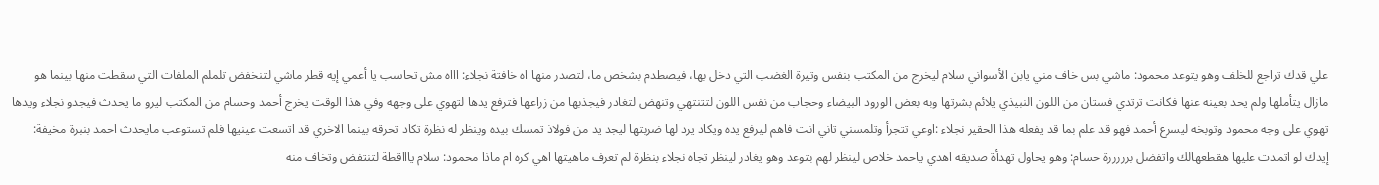علي قدك تراجع للخلف وهو يتوعد محمود: ماشي بس خاف مني يابن الأسواني سلام ليخرج من المكتب بنفس وتيرة الغضب التي دخل بها، فيصطدم بشخص ما، لتصدر منها اه خافتة نجلاء: اااه مش تحاسب يا أعمي إيه قطر ماشي لتنخفض تلملم الملفات التي سقطت منها بينما هو مازال يتأملها ولم يحد بعينه عنها فكانت ترتدي فستان من اللون النبيذي يلائم بشرتها وبه بعض الورود البيضاء وحجاب من نفس اللون لتتنتهي وتنهض لتغادر فيجذبها من زراعها فترفع يدها لتهوي على وجهه وفي هذا الوقت يخرج أحمد وحسام من المكتب ليرو ما يحدث فيجدو نجلاء ويدها تهوي على وجه محمود وتوبخه ليسرع أحمد فهو قد علم بما قد يفعله هذا الحقير نجلاء :اوعي تتجرأ وتلمسني تاني انت فاهم ليرفع يده ويكاد يرد لها ضربتها ليجد يد من فولاذ تمسك بيده وينظر له نظرة تكاد تحرقه بينما الاخري قد اتسعت عينيها فلم تستوعب مايحدث احمد بنبرة مخيفة: إيدك لو اتمدت عليها هقطعهالك واتفضل برررررة حسام: وهو يحاول تهدأة صديقه اهدي ياحمد خلاص لينظر لهم بتوعد وهو يغادر لينظر تجاه نجلاء بنظرة لم تعرف ماهيتها اهي كره ام ماذا محمود: سلام ياااقطة لتنتفض وتخاف منه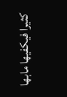كثيرا فيكفيها مابها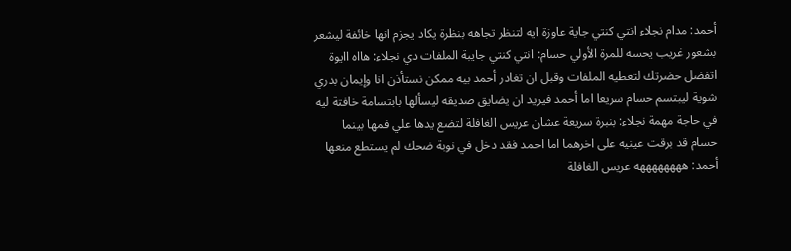أحمد: مدام نجلاء انتي كنتي جاية عاوزة ايه لتنظر تجاهه بنظرة يكاد يجزم انها خائفة ليشعر بشعور غريب يحسه للمرة الأولي حسام: انتي كنتي جايبة الملفات دي نجلاء: هااه اايوة اتفضل حضرتك لتعطيه الملفات وقبل ان تغادر أحمد بيه ممكن نستأذن انا وإيمان بدري شوية ليبتسم حسام سريعا اما أحمد فيريد ان يضايق صديقه ليسألها بابتسامة خافتة ليه في حاجة مهمة نجلاء: بنبرة سريعة عشان عريس الغافلة لتضع يدها علي فمها بينما حسام قد برقت عينيه على اخرهما اما احمد فقد دخل في نوبة ضحك لم يستطع منعها أحمد: ههههههههه عريس الغافلة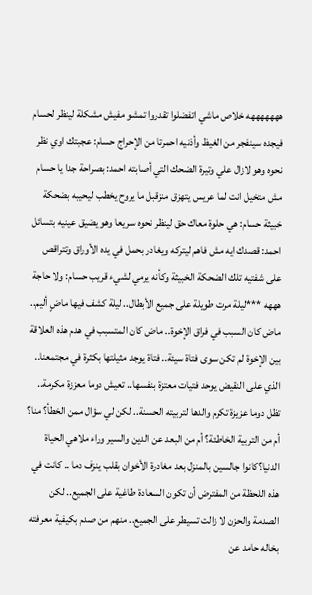هههههههه خلاص ماشي اتفضلوا تقدروا تمشو مفيش مشكلة لينظر لحسام فيجده سينفجر من الغيظ وأذنيه احمرتا من الإحراج حسام: عجبتك اوي نظر نحوه وهو لازال علي وتيرة الضحك التي أصابته احمد: بصراحة جدا يا حسام مش متخيل انت لما عريس يتهزق منزقبل ما يروح يخطب ليحيبه بضحكة خبيثة حسام: هي حلوة معاك حق لينظر نحوه سريعا وهو يضيق عينيه بتسائل احمد: قصدك ايه مش فاهم ليتركه ويغادر بحمل في يده الأوراق وتتراقص على شفتيه تلك الضحكة الخبيثة وكأنه يرمي لشيء قريب حسام: ولا حاجة هههه ***ليلة مرت طويلة على جميع الأبطال.. ليلة كشف فيها ماضٍ أليم.. ماض كان السبب في فراق الإخوة.. ماض كان المتسبب في هدم هذه العلاقة بين الإخوة لم تكن سوى فتاة سيئة.. فتاة يوجد مثيلتها بكثرة في مجتمعنا.. الذي على النقيض يوحد فتيات معتزة بنفسها.. تعيش دوما معززة مكرمة.. تظل دوما عزيزة تكرم والدها لتربيته الحسنة.. لكن لي سؤال ممن الخطأ؟ منا؟ أم من التربية الخاطئة؟ أم من البعد عن الدين والسير وراء ملاهي الحياة الدنيا؟كانوا جالسين بالمنزل بعد مغادرة الأخوان بقلب ينزف دما .. كانت في هذه اللحظة من المفترض أن تكون السعادة طاغية على الجميع.. لكن الصدمة والحزن لا زالت تسيطر على الجميع.. منهم من صدم بكيفية معرفته بخاله حامد عن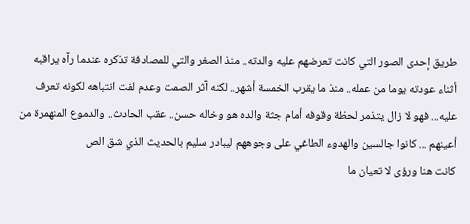طريق إحدى الصور التي كانت تعرضهم عليه والدته.. منذ الصغر والتي للمصادفة تذكره عندما رآه يراقبه أثناء عودته يوما من عمله.. منذ ما يقرب الخمسة أشهر.. لكنه آثر الصمت وعدم لفت انتباهه لكونه تعرف عليه... فهو لا زال يتذمر لحظة وقوفه أمام جثة والده هو وخاله حسن.. عقب الحادث.. والدموع المنهمرة من أعينهم ... كانوا جالسين والهدوء الطاغي على وجوههم ليبادر سليم بالحديث الذي شق الص
كانت هنا ورؤى لا تعيان ما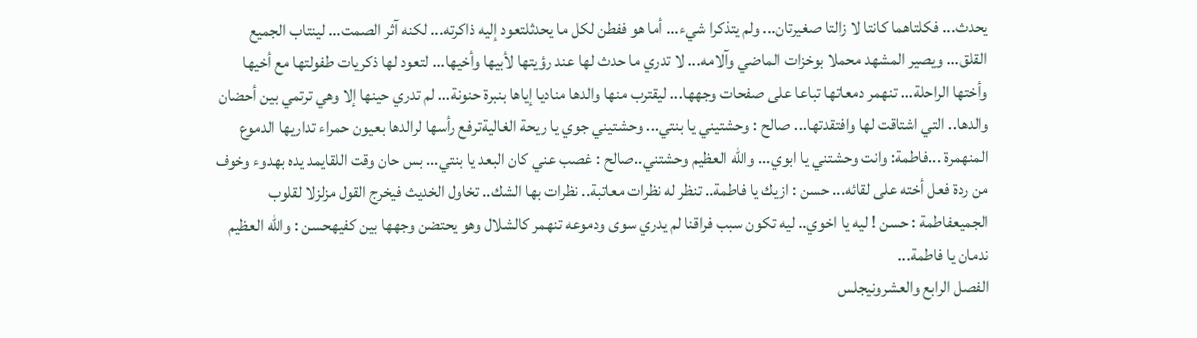يحدث... فكلتاهما كانتا لا زالتا صغيرتان... ولم يتذكرا شيء... أما هو ففطن لكل ما يحدثلتعود إليه ذاكرته... لكنه آثر الصمت... لينتاب الجميع القلق... ويصير المشهد محملا بوخزات الماضي وآلامه... لا تدري ما حدث لها عند رؤيتها لأبيها وأخيها... لتعود لها ذكريات طفولتها مع أخيها وأختها الراحلة... تنهمر دمعاتها تباعا على صفحات وجهها... ليقترب منها والدها مناديا إياها بنبرة حنونة... لم تدري حينها إلا وهي ترتمي بين أحضان والدها.. التي اشتاقت لها وافتقدتها... صالح : وحشتيني يا بنتي... وحشتيني جوي يا ريحة الغاليةترفع رأسها لرالدها بعيون حمراء تداريها الدموع المنهمرة ...فاطمة: وانت وحشتني يا ابوي... والله العظيم وحشتني..صالح : غصب عني كان البعد يا بنتي... بس حان وقت اللقايمد يده بهدوء وخوف من ردة فعل أخته على لقائه... حسن : ازيك يا فاطمة.. تنظر له نظرات معاتبة.. نظرات بها الشك.. تخاول الخديث فيخرج القول مزلزلا لقلوب الجميعفاطمة : حسن ! ليه يا اخوي.. ليه تكون سبب فراقنا لم يدري سوى ودموعه تنهمر كالشلال وهو يحتضن وجهها بين كفيهحسن : والله العظيم ندمان يا فاطمة...
الفصل الرابع والعشرونيجلس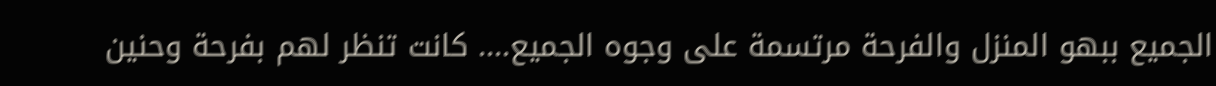الجميع ببهو المنزل والفرحة مرتسمة على وجوه الجميع.... كانت تنظر لهم بفرحة وحنين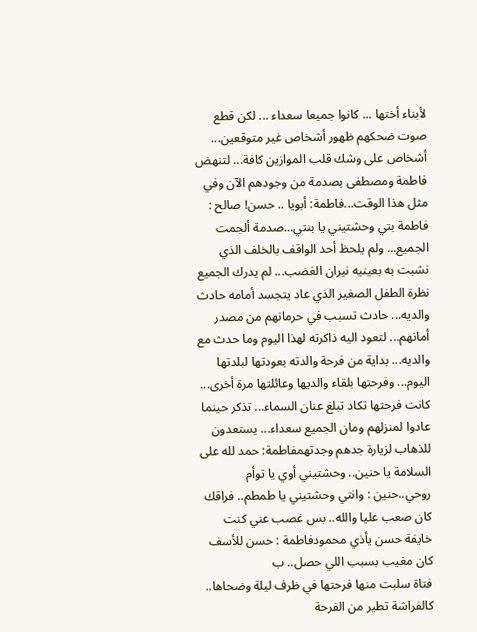لأبناء أختها ... كانوا جميعا سعداء ... لكن قطع صوت ضحكهم ظهور أشخاص غير متوقعين... أشخاص على وشك قلب الموازين كافة... لتنهض فاطمة ومصطفى بصدمة من وجودهم الآن وفي مثل هذا الوقت...فاطمة: أبويا .. حسن! صالح : فاطمة بتي وحشتيني يا بنتي...صدمة ألجمت الجميع... ولم يلحظ أحد الواقف بالخلف الذي نشبت به بعينيه نيران الغضب... لم يدرك الجميع نظرة الطفل الصغير الذي عاد يتجسد أمامه حادث والديه... حادث تسبب في حرمانهم من مصدر أمانهم... لتعود اليه ذاكرته لهذا اليوم وما حدث مع والديه... بداية من فرحة والدته بعودتها لبلدتها اليوم... وفرحتها بلقاء والديها وعائلتها مرة أخرى... كانت فرحتها تكاد تبلغ عنان السماء... تذكر حينما عادوا لمنزلهم ومان الجميع سعداء... يستعدون للذهاب لزيارة جدهم وجدتهمفاطمة: حمد لله على السلامة يا حنين.. وحشتيني أوي يا توأم روحي..حنين : وانتي وحشتيني يا طمطم.. فراقك كان صعب عليا والله.. بس غصب عني كنت خايفة حسن يأذي محمودفاطمة : حسن للأسف كان مغيب بسبب اللي حصل.. ب
فتاة سلبت منها فرحتها في ظرف ليلة وضحاها.. كالفراشة تطير من الفرحة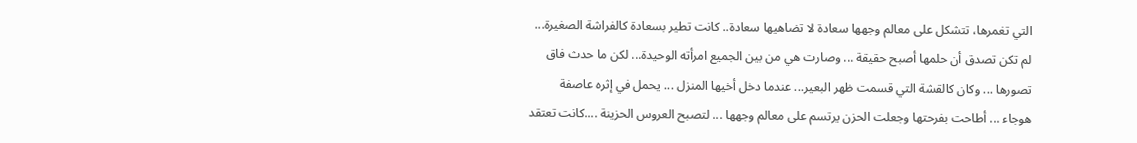التي تغمرها، تتشكل على معالم وجهها سعادة لا تضاهيها سعادة.. كانت تطير بسعادة كالفراشة الصغيرة... لم تكن تصدق أن حلمها أصبح حقيقة ... وصارت هي من بين الجميع امرأته الوحيدة... لكن ما حدث فاق تصورها ... وكان كالقشة التي قسمت ظهر البعير... عندما دخل أخيها المنزل ... يحمل في إثره عاصفة هوجاء ... أطاحت بفرحتها وجعلت الحزن يرتسم على معالم وجهها ... لتصبح العروس الحزينة ....كانت تعتقد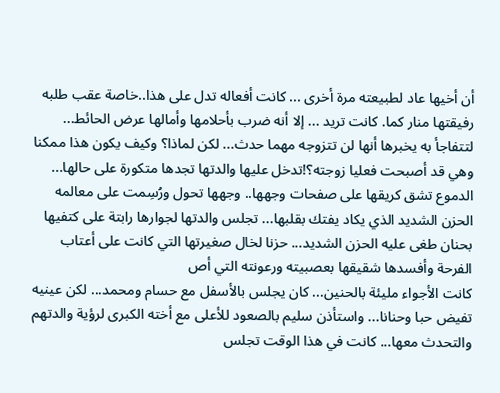أن أخيها عاد لطبيعته مرة أخرى ... كانت أفعاله تدل على هذا..خاصة عقب طلبه رفيقتها منار كما. كانت تريد ... إلا أنه ضرب بأحلامها وأمالها عرض الحائط... لتتفاجأ به يخبرها أنها لن تتزوجه مهما حدث... لكن لماذا؟ وكيف يكون هذا ممكنا وهي قد أصبحت فعليا زوجته؟!تدخل عليها والدتها تجدها متكورة على حالها... الدموع تشق كريقها على صفحات وجهها.. وجهها تحول ورُسِمت على معالمه الحزن الشديد الذي يكاد يفتك بقلبها... تجلس والدتها لجوارها رابتة على كتفيها بحنان طغى عليه الحزن الشديد... حزنا لخال صغيرتها التي كانت على أعتاب الفرحة وأفسدها شقيقها بعصبيته ورعونته التي أص
كانت الأجواء مليئة بالحنين... كان يجلس بالأسفل مع حسام ومحمد... لكن عينيه تفيض حبا وحنانا... واستأذن سليم بالصعود للأعلى مع أخته الكبرى لرؤية والدتهم والتحدث معها... كانت في هذا الوقت تجلس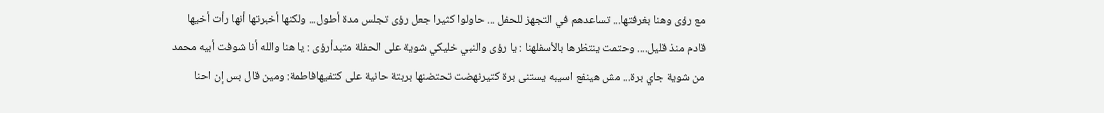مع رؤى وهنا بغرفتها... تساعدهم في التجهز للحفل ... حاولوا كثيرا جعل رؤى تجلس مدة أطول... ولكنها أخبرتها أنها رأت أخيها قادم منذ قليل.... وحتمت ينتظرها بالأسفلهنا : يا رؤى والنبي خليكي شوية على الحفلة متبدأرؤى : يا هنا والله أنا شوفت أبيه محمد من شوية جاي برة... مش هينفع اسيبه يستنى برة كتيرنهضت تحتضنها بربتة حانية على كتفيهافاطمة: ومين قال بس إن احنا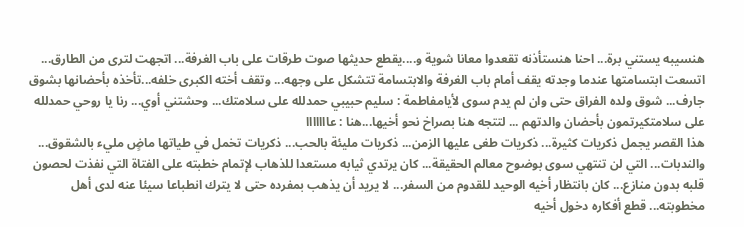هنسيبه يستني برة... احنا هنستأذنه تقعدوا معانا شوية و....يقطع حديثها صوت طرقات على باب الغرفة... اتجهت لترى من الطارق... اتسعت ابتسامتها عندما وجدته يقف أمام باب الغرفة والابتسامة تتشكل على وجهه... وتقف أخته الكبرى خلفه...تأخذه بأحضانها بشوق جارف... شوق ولده الفراق حتى وان لم يدم سوى لأيامفاطمة : سليم حبيبي حمدلله على سلامتك... وحشتني أوي... رنا يا روحي حمدلله على سلامتكيرتمون بأحضان والدتهم ... لتتجه هنا بصراخ نحو أخيها...هنا : عااااااا
هذا القصر يجمل ذكريات كثيرة... ذكريات طغى عليها الزمن... ذكريات مليئة بالحب... ذكريات تخمل في طياتها ماضٍ مليء بالشقوق... والندبات... التي لن تنتهي سوى بوضوح معالم الحقيقة... كان يرتدي ثيابه مستعدا للذهاب لإتمام خطبته على الفتاة التي نفذت لحصون قلبه بدون منازع... كان بانتظار أخيه الوحيد للقدوم من السفر... لا يريد أن يذهب بمفرده حتى لا يترك انطباعا سيئا عنه لدى أهل مخطوبته... قطع أفكاره دخول أخيه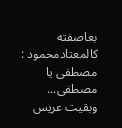بعاصفته كالمعتادمحمود : مصطفى يا مصطفى... وبقيت عريس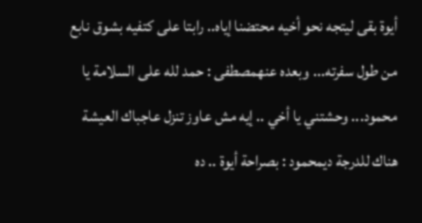أيوة بقى ليتجه نحو أخيه محتضنا إياه.. رابتا على كتفيه بشوق نابع من طول سفرته... وبعده عنهمصطفى : حمد لله على السلامة يا محمود... وحشتني يا أخي .. إيه مش عاوز تنزل عاجباك العيشة هناك للدرجة ديمحمود : بصراحة أيوة .. ده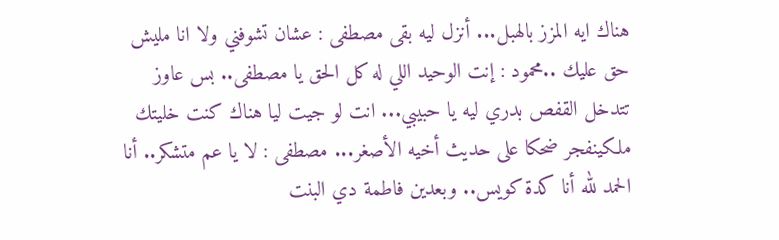هناك ايه المزز بالهبل... أنزل ليه بقى مصطفى : عشان تشوفني ولا انا مليش حق عليك ..محمود : إنت الوحيد اللي له كل الحق يا مصطفى.. بس عاوز تتدخل القفص بدري ليه يا حبيبي... انت لو جيت ليا هناك كنت خليتك ملكينفجر ضحكا على حديث أخيه الأصغر... مصطفى : لا يا عم متشكر.. أنا الحمد لله أنا كدة كويس.. وبعدين فاطمة دي البنت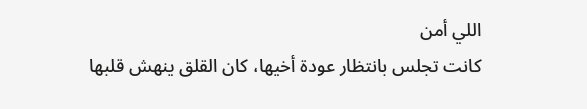اللي أمن
كانت تجلس بانتظار عودة أخيها، كان القلق ينهش قلبها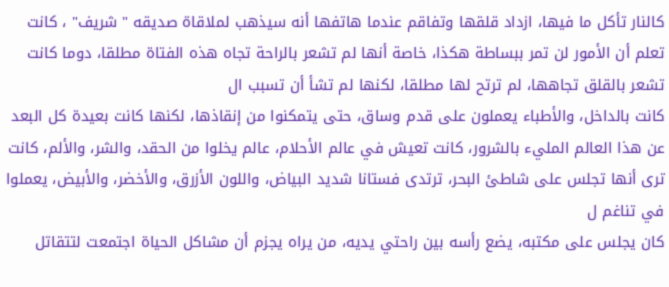كالنار تأكل ما فيها، ازداد قلقها وتفاقم عندما هاتفها أنه سيذهب لملاقاة صديقه " شريف" ، كانت تعلم أن الأمور لن تمر ببساطة هكذا، خاصة أنها لم تشعر بالراحة تجاه هذه الفتاة مطلقا، دوما كانت تشعر بالقلق تجاهها، لم ترتح لها مطلقا، لكنها لم تشأ أن تسبب ال
كانت بالداخل، والأطباء يعملون على قدم وساق، حتى يتمكنوا من إنقاذها، لكنها كانت بعيدة كل البعد عن هذا العالم المليء بالشرور، كانت تعيش في عالم الأحلام، عالم يخلوا من الحقد، والشر، والألم، كانت ترى أنها تجلس على شاطئ البحر، ترتدى فستانا شديد البياض، واللون الأزرق، والأخضر، والأبيض، يعملوا في تناغم ل
كان يجلس على مكتبه، يضع رأسه بين راحتي يديه، من يراه يجزم أن مشاكل الحياة اجتمعت لتتقاتل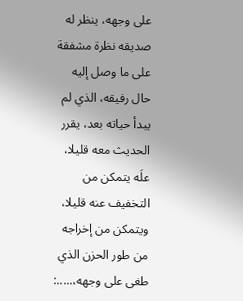على وجهه، ينظر له صديقه نظرة مشفقة على ما وصل إليه حال رفيقه، الذي لم يبدأ حياته بعد، يقرر الحديث معه قليلا، علَه يتمكن من التخفيف عنه قليلا، ويتمكن من إخراجه من طور الحزن الذي طغى على وجهه،.....: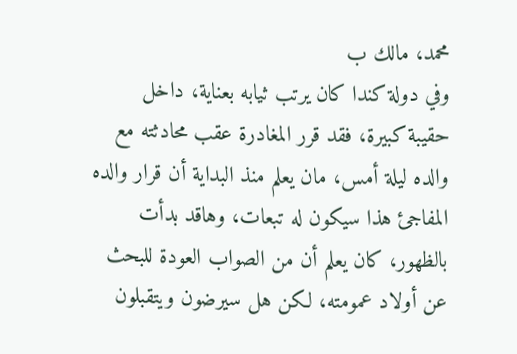محمد، مالك ب
وفي دولة كندا كان يرتب ثيابه بعناية، داخل حقيبة كبيرة، فقد قرر المغادرة عقب محادثته مع والده ليلة أمس، مان يعلم منذ البداية أن قرار والده المفاجئ هذا سيكون له تبعات، وهاقد بدأت بالظهور، كان يعلم أن من الصواب العودة للبحث عن أولاد عمومته، لكن هل سيرضون ويتقبلون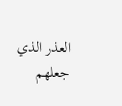العذر الذي جعلهم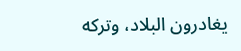يغادرون البلاد، وتركه